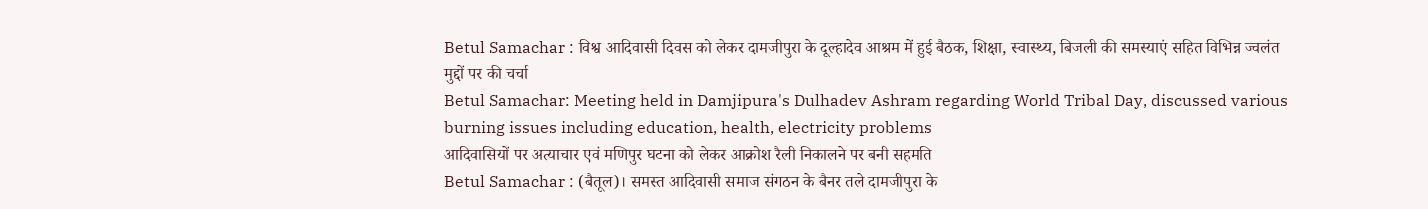Betul Samachar : विश्व आदिवासी दिवस को लेकर दामजीपुरा के दूल्हादेव आश्रम में हुई बैठक, शिक्षा, स्वास्थ्य, बिजली की समस्याएं सहित विभिन्न ज्वलंत मुद्दों पर की चर्चा
Betul Samachar: Meeting held in Damjipura's Dulhadev Ashram regarding World Tribal Day, discussed various burning issues including education, health, electricity problems
आदिवासियों पर अत्याचार एवं मणिपुर घटना को लेकर आक्रोश रैली निकालने पर बनी सहमति
Betul Samachar : (बैतूल)। समस्त आदिवासी समाज संगठन के बैनर तले दामजीपुरा के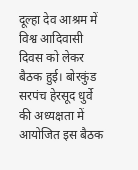दूल्हा देव आश्रम में विश्व आदिवासी दिवस को लेकर बैठक हुई। बोरकुंड सरपंच हेरसूद धुर्वे की अध्यक्षता में आयोजित इस बैठक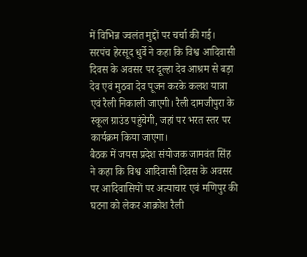में विभिन्न ज्वलंत मुद्दों पर चर्चा की गई। सरपंच हेरसूद धुर्वे ने कहा कि विश्व आदिवासी दिवस के अवसर पर दूल्हा देव आश्रम से बड़ा देव एवं मुठवा देव पूजन करके कलश यात्रा एवं रैली निकाली जाएगी। रैली दामजीपुरा के स्कूल ग्राउंड पहुंचेगी, जहां पर भरत स्तर पर कार्यक्रम किया जाएगा।
बैठक में जयस प्रदेश संयोजक जामवंत सिंह ने कहा कि विश्व आदिवासी दिवस के अवसर पर आदिवासियों पर अत्याचार एवं मणिपुर की घटना को लेकर आक्रोश रैली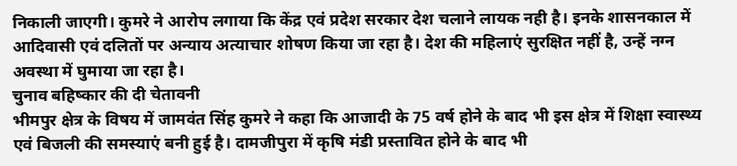निकाली जाएगी। कुमरे ने आरोप लगाया कि केंद्र एवं प्रदेश सरकार देश चलाने लायक नही है। इनके शासनकाल में आदिवासी एवं दलितों पर अन्याय अत्याचार शोषण किया जा रहा है। देश की महिलाएं सुरक्षित नहीं है, उन्हें नग्न अवस्था में घुमाया जा रहा है।
चुनाव बहिष्कार की दी चेतावनी
भीमपुर क्षेत्र के विषय में जामवंत सिंह कुमरे ने कहा कि आजादी के 75 वर्ष होने के बाद भी इस क्षेत्र में शिक्षा स्वास्थ्य एवं बिजली की समस्याएं बनी हुई है। दामजीपुरा में कृषि मंडी प्रस्तावित होने के बाद भी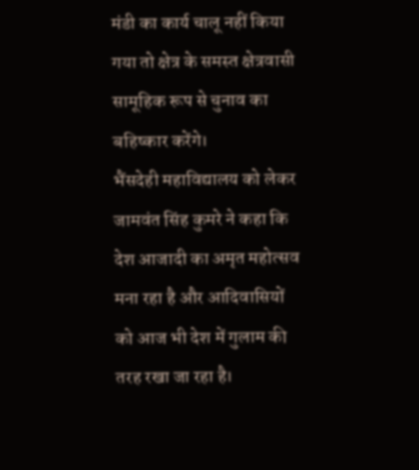मंडी का कार्य चालू नहीं किया गया तो क्षेत्र के समस्त क्षेत्रवासी सामूहिक रूप से चुनाव का बहिष्कार करेंगे।
भैंसदेही महाविद्यालय को लेकर जामवंत सिंह कुमरे ने कहा कि देश आजादी का अमृत महोत्सव मना रहा है और आदिवासियों को आज भी देश में गुलाम की तरह रखा जा रहा है।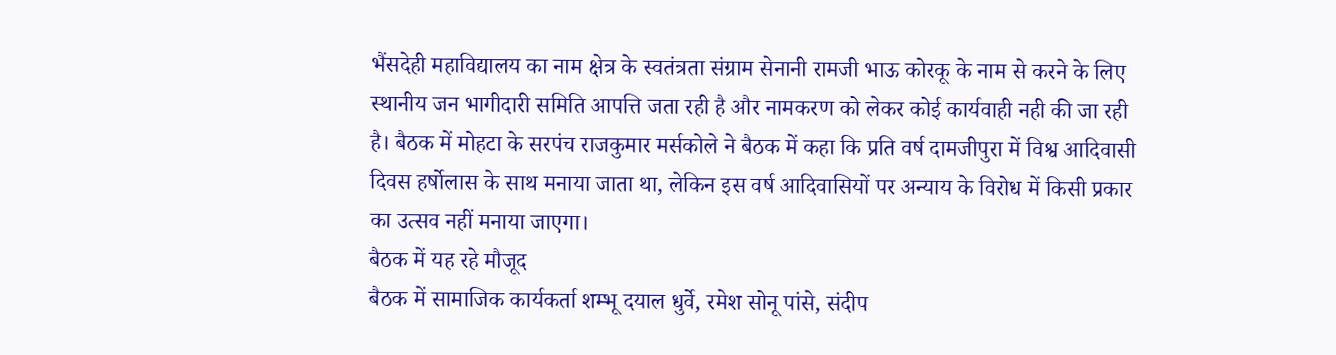भैंसदेही महाविद्यालय का नाम क्षेत्र के स्वतंत्रता संग्राम सेनानी रामजी भाऊ कोरकू के नाम से करने के लिए स्थानीय जन भागीदारी समिति आपत्ति जता रही है और नामकरण को लेकर कोई कार्यवाही नही की जा रही है। बैठक में मोहटा के सरपंच राजकुमार मर्सकोले ने बैठक में कहा कि प्रति वर्ष दामजीपुरा में विश्व आदिवासी दिवस हर्षोलास के साथ मनाया जाता था, लेकिन इस वर्ष आदिवासियों पर अन्याय के विरोध में किसी प्रकार का उत्सव नहीं मनाया जाएगा।
बैठक में यह रहे मौजूद
बैठक में सामाजिक कार्यकर्ता शम्भू दयाल धुर्वे, रमेश सोनू पांसे, संदीप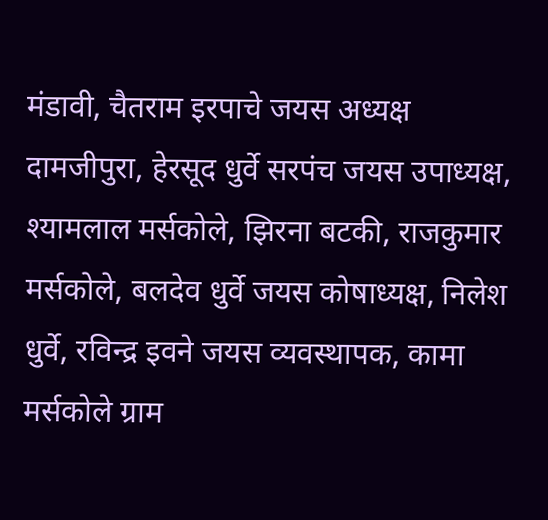मंडावी, चैतराम इरपाचे जयस अध्यक्ष दामजीपुरा, हेरसूद धुर्वे सरपंच जयस उपाध्यक्ष, श्यामलाल मर्सकोले, झिरना बटकी, राजकुमार मर्सकोले, बलदेव धुर्वे जयस कोषाध्यक्ष, निलेश धुर्वे, रविन्द्र इवने जयस व्यवस्थापक, कामा मर्सकोले ग्राम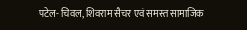पटेल- चिवल, शिवराम सैचर एवं समस्त सामाजिक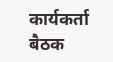कार्यकर्ता बैठक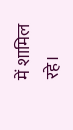में शामिल रहे।